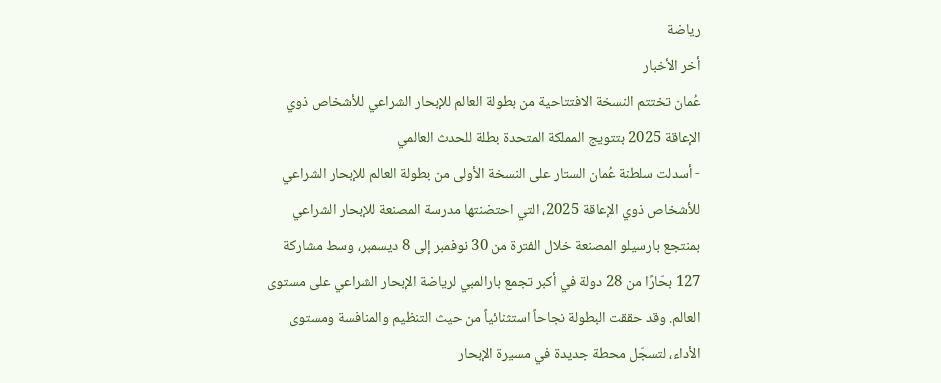رياضة
أخر الأخبار
عُمان تختتم النسخة الافتتاحية من بطولة العالم للإبحار الشراعي للأشخاص ذوي الإعاقة 2025 بتتويج المملكة المتحدة بطلة للحدث العالمي
- أسدلت سلطنة عُمان الستار على النسخة الأولى من بطولة العالم للإبحار الشراعي للأشخاص ذوي الإعاقة 2025، التي احتضنتها مدرسة المصنعة للإبحار الشراعي بمنتجع بارسيلو المصنعة خلال الفترة من 30 نوفمبر إلى 8 ديسمبر، وسط مشاركة 127 بحّارًا من 28 دولة في أكبر تجمع بارالمبي لرياضة الإبحار الشراعي على مستوى العالم. وقد حققت البطولة نجاحاً استثنائياً من حيث التنظيم والمنافسة ومستوى الأداء، لتسجّل محطة جديدة في مسيرة الإبحار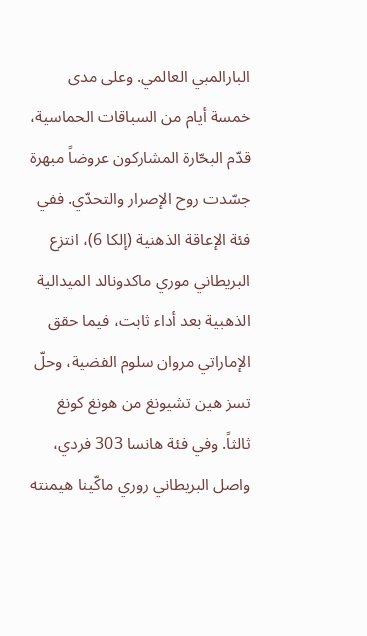البارالمبي العالمي. وعلى مدى خمسة أيام من السباقات الحماسية، قدّم البحّارة المشاركون عروضاً مبهرة جسّدت روح الإصرار والتحدّي. ففي فئة الإعاقة الذهنية (إلكا 6)، انتزع البريطاني موري ماكدونالد الميدالية الذهبية بعد أداء ثابت، فيما حقق الإماراتي مروان سلوم الفضية، وحلّ تسز هين تشيونغ من هونغ كونغ ثالثاً. وفي فئة هانسا 303 فردي، واصل البريطاني روري ماكّينا هيمنته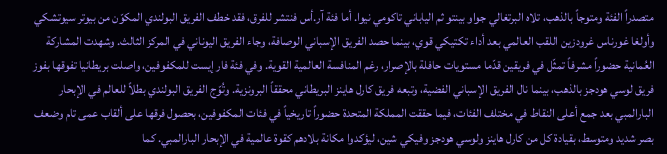متصدراً الفئة ومتوجاً بالذهب، تلاه البرتغالي جواو بينتو ثم الياباني تاكومي نيوا. أما فئة آر.أس فنتشر للفرق، فقد خطف الفريق البولندي المكوّن من بيوتر سيوتشكي وأولغا غورناس غرودزين اللقب العالمي بعد أداء تكتيكي قوي، بينما حصد الفريق الإسباني الوصافة، وجاء الفريق اليوناني في المركز الثالث. وشهدت المشاركة العُمانية حضوراً مشرفاً تمثّل في فريقين قدّما مستويات حافلة بالإصرار، رغم المنافسة العالمية القوية. وفي فئة فار إيست للمكفوفين، واصلت بريطانيا تفوقها بفوز فريق لوسي هودجز بالذهب، بينما نال الفريق الإسباني الفضية، وتبعه فريق كارل هاينز البريطاني محققاً البرونزية. وتُوّج الفريق البولندي بطلاً للعالم في الإبحار البارالمبي بعد جمع أعلى النقاط في مختلف الفئات، فيما حققت المملكة المتحدة حضوراً تاريخياً في فئات المكفوفين، بحصول فرقها على ألقاب عمى تام وضعف بصر شديد ومتوسط، بقيادة كل من كارل هاينز ولوسي هودجز وفيكي شين، ليؤكدوا مكانة بلادهم كقوة عالمية في الإبحار البارالمبي. كما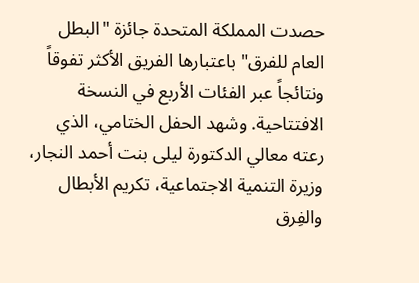حصدت المملكة المتحدة جائزة "البطل العام للفرق" باعتبارها الفريق الأكثر تفوقاً ونتائجاً عبر الفئات الأربع في النسخة الافتتاحية. وشهد الحفل الختامي، الذي رعته معالي الدكتورة ليلى بنت أحمد النجار، وزيرة التنمية الاجتماعية، تكريم الأبطال والفِرق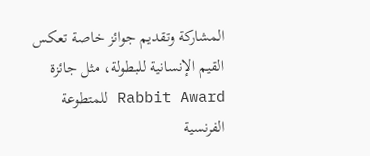المشاركة وتقديم جوائز خاصة تعكس القيم الإنسانية للبطولة، مثل جائزة Rabbit Award للمتطوعة الفرنسية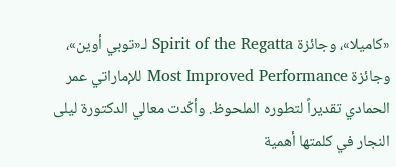«كاميلا»، وجائزة Spirit of the Regatta لـ«توبي أوين»، وجائزة Most Improved Performance للإماراتي عمر الحمادي تقديراً لتطوره الملحوظ. وأكّدت معالي الدكتورة ليلى النجار في كلمتها أهمية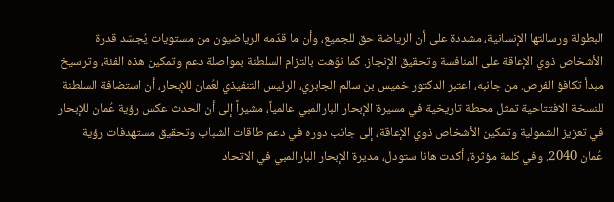البطولة ورسالتها الإنسانية، مشددة على أن الرياضة حق للجميع، وأن ما قدّمه الرياضيون من مستويات يُجسّد قدرة الأشخاص ذوي الإعاقة على المنافسة وتحقيق الإنجاز. كما نوّهت بالتزام السلطنة بمواصلة دعم وتمكين هذه الفئة، وترسيخ مبدأ تكافؤ الفرص. من جانبه، اعتبر الدكتور خميس بن سالم الجابري، الرئيس التنفيذي لعُمان للإبحار، أن استضافة السلطنة للنسخة الافتتاحية تمثل محطة تاريخية في مسيرة الإبحار البارالمبي عالمياً، مشيراً إلى أن الحدث عكس رؤية عُمان للإبحار في تعزيز الشمولية وتمكين الأشخاص ذوي الإعاقة، إلى جانب دوره في دعم طاقات الشباب وتحقيق مستهدفات رؤية عُمان 2040. وفي كلمة مؤثرة، أكدت هانا ستودل، مديرة الإبحار البارالمبي في الاتحاد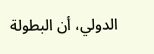الدولي، أن البطولة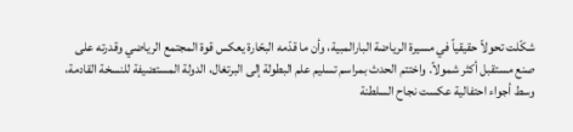شكّلت تحولاً حقيقياً في مسيرة الرياضة البارالمبية، وأن ما قدّمه البحّارة يعكس قوة المجتمع الرياضي وقدرته على صنع مستقبل أكثر شمولاً. واختتم الحدث بمراسم تسليم علم البطولة إلى البرتغال، الدولة المستضيفة للنسخة القادمة، وسط أجواء احتفالية عكست نجاح السلطنة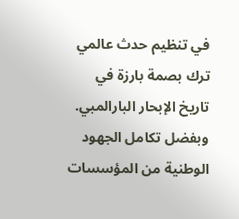في تنظيم حدث عالمي ترك بصمة بارزة في تاريخ الإبحار البارالمبي. وبفضل تكامل الجهود الوطنية من المؤسسات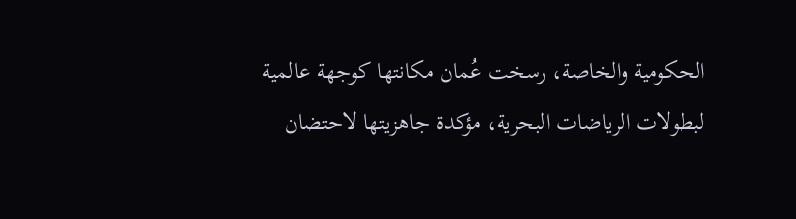الحكومية والخاصة، رسخت عُمان مكانتها كوجهة عالمية لبطولات الرياضات البحرية، مؤكدة جاهزيتها لاحتضان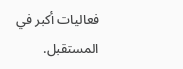فعاليات أكبر في المستقبل.